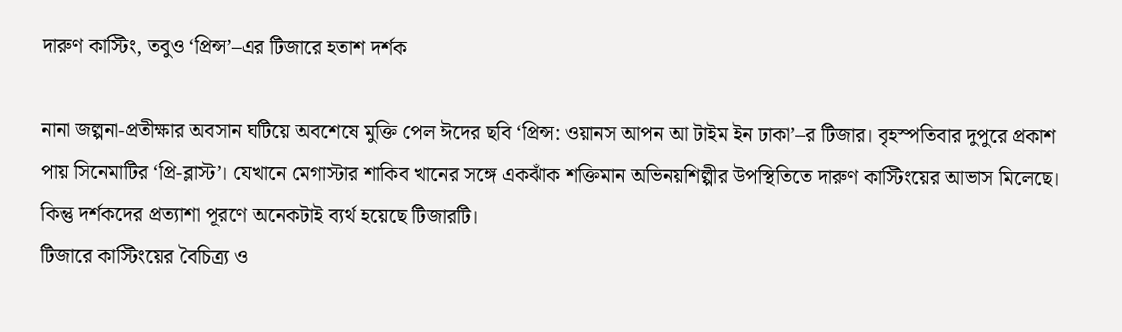দারুণ কাস্টিং, তবুও ‘প্রিন্স’–এর টিজারে হতাশ দর্শক

নানা জল্পনা-প্রতীক্ষার অবসান ঘটিয়ে অবশেষে মুক্তি পেল ঈদের ছবি ‘প্রিন্স: ওয়ানস আপন আ টাইম ইন ঢাকা’–র টিজার। বৃহস্পতিবার দুপুরে প্রকাশ পায় সিনেমাটির ‘প্রি-ব্লাস্ট’। যেখানে মেগাস্টার শাকিব খানের সঙ্গে একঝাঁক শক্তিমান অভিনয়শিল্পীর উপস্থিতিতে দারুণ কাস্টিংয়ের আভাস মিলেছে। কিন্তু দর্শকদের প্রত্যাশা পূরণে অনেকটাই ব্যর্থ হয়েছে টিজারটি।
টিজারে কাস্টিংয়ের বৈচিত্র্য ও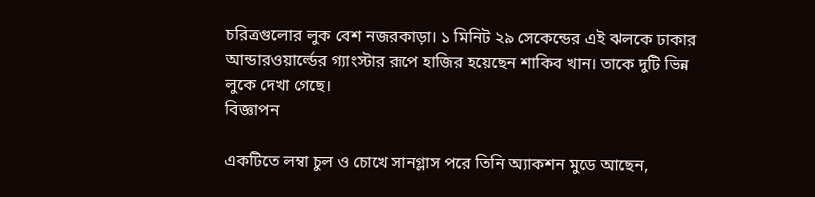চরিত্রগুলোর লুক বেশ নজরকাড়া। ১ মিনিট ২৯ সেকেন্ডের এই ঝলকে ঢাকার আন্ডারওয়ার্ল্ডের গ্যাংস্টার রূপে হাজির হয়েছেন শাকিব খান। তাকে দুটি ভিন্ন লুকে দেখা গেছে।
বিজ্ঞাপন

একটিতে লম্বা চুল ও চোখে সানগ্লাস পরে তিনি অ্যাকশন মুডে আছেন,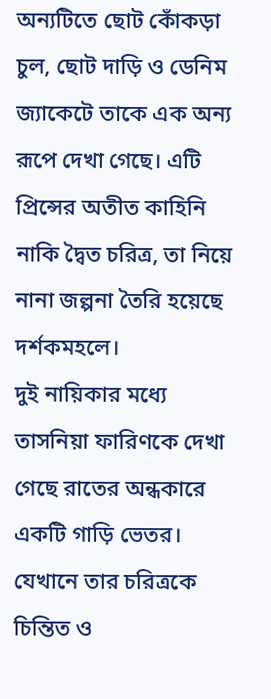অন্যটিতে ছোট কোঁকড়া চুল, ছোট দাড়ি ও ডেনিম জ্যাকেটে তাকে এক অন্য রূপে দেখা গেছে। এটি প্রিন্সের অতীত কাহিনি নাকি দ্বৈত চরিত্র, তা নিয়ে নানা জল্পনা তৈরি হয়েছে দর্শকমহলে।
দুই নায়িকার মধ্যে তাসনিয়া ফারিণকে দেখা গেছে রাতের অন্ধকারে একটি গাড়ি ভেতর। যেখানে তার চরিত্রকে চিন্তিত ও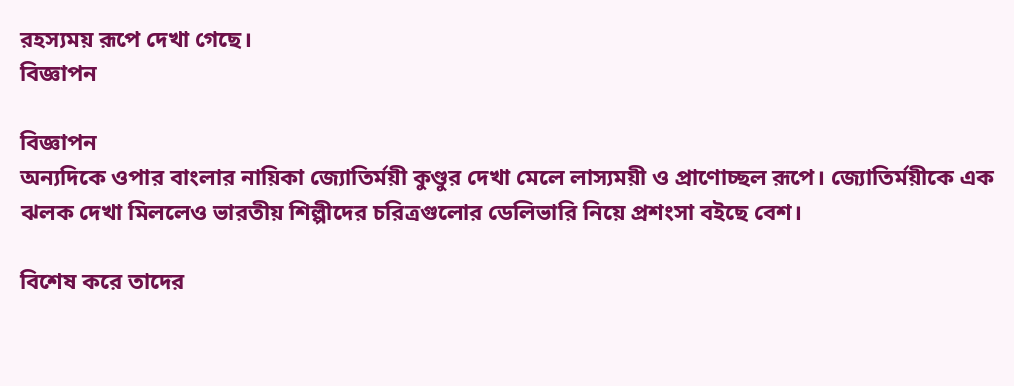রহস্যময় রূপে দেখা গেছে।
বিজ্ঞাপন

বিজ্ঞাপন
অন্যদিকে ওপার বাংলার নায়িকা জ্যোতির্ময়ী কুণ্ডুর দেখা মেলে লাস্যময়ী ও প্রাণোচ্ছল রূপে। জ্যোতির্ময়ীকে এক ঝলক দেখা মিললেও ভারতীয় শিল্পীদের চরিত্রগুলোর ডেলিভারি নিয়ে প্রশংসা বইছে বেশ।

বিশেষ করে তাদের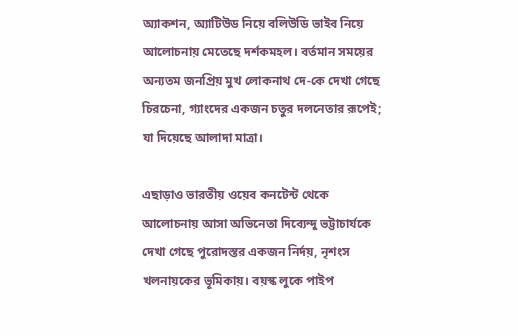অ্যাকশন, অ্যাটিউড নিয়ে বলিউডি ভাইব নিয়ে আলোচনায় মেতেছে দর্শকমহল। বর্তমান সময়ের অন্যতম জনপ্রিয় মুখ লোকনাথ দে-কে দেখা গেছে চিরচেনা, গ্যাংদের একজন চতুর দলনেতার রূপেই; যা দিয়েছে আলাদা মাত্রা।

এছাড়াও ভারতীয় ওয়েব কনটেন্ট থেকে আলোচনায় আসা অভিনেতা দিব্যেন্দু ভট্টাচার্যকে দেখা গেছে পুরোদস্তর একজন নির্দয়, নৃশংস খলনায়কের ভূমিকায়। বয়স্ক লুকে পাইপ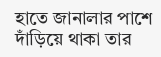হাতে জানালার পাশে দাঁড়িয়ে থাকা তার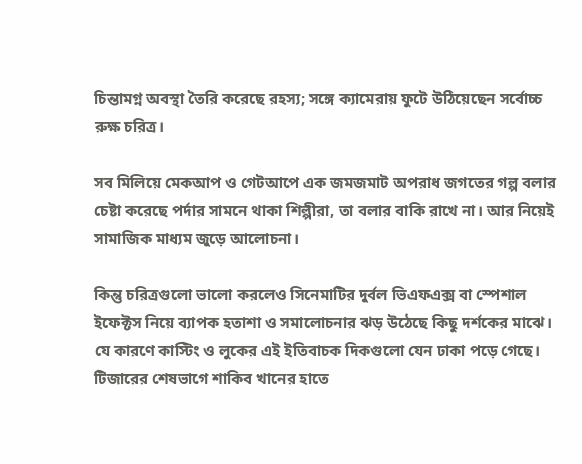চিন্তামগ্ন অবস্থা তৈরি করেছে রহস্য; সঙ্গে ক্যামেরায় ফুটে উঠিয়েছেন সর্বোচ্চ রুক্ষ চরিত্র।

সব মিলিয়ে মেকআপ ও গেটআপে এক জমজমাট অপরাধ জগতের গল্প বলার চেষ্টা করেছে পর্দার সামনে থাকা শিল্পীরা, তা বলার বাকি রাখে না। আর নিয়েই সামাজিক মাধ্যম জুড়ে আলোচনা।

কিন্তু চরিত্রগুলো ভালো করলেও সিনেমাটির দুর্বল ভিএফএক্স বা স্পেশাল ইফেক্টস নিয়ে ব্যাপক হতাশা ও সমালোচনার ঝড় উঠেছে কিছু দর্শকের মাঝে। যে কারণে কাস্টিং ও লুকের এই ইতিবাচক দিকগুলো যেন ঢাকা পড়ে গেছে।
টিজারের শেষভাগে শাকিব খানের হাতে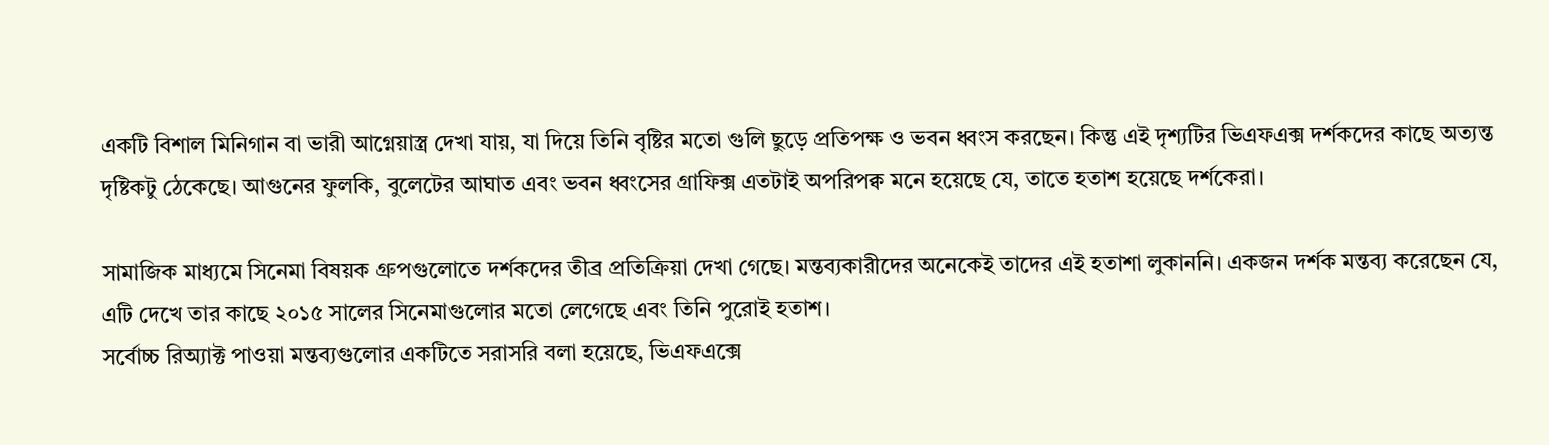একটি বিশাল মিনিগান বা ভারী আগ্নেয়াস্ত্র দেখা যায়, যা দিয়ে তিনি বৃষ্টির মতো গুলি ছুড়ে প্রতিপক্ষ ও ভবন ধ্বংস করছেন। কিন্তু এই দৃশ্যটির ভিএফএক্স দর্শকদের কাছে অত্যন্ত দৃষ্টিকটু ঠেকেছে। আগুনের ফুলকি, বুলেটের আঘাত এবং ভবন ধ্বংসের গ্রাফিক্স এতটাই অপরিপক্ব মনে হয়েছে যে, তাতে হতাশ হয়েছে দর্শকেরা।

সামাজিক মাধ্যমে সিনেমা বিষয়ক গ্রুপগুলোতে দর্শকদের তীব্র প্রতিক্রিয়া দেখা গেছে। মন্তব্যকারীদের অনেকেই তাদের এই হতাশা লুকাননি। একজন দর্শক মন্তব্য করেছেন যে, এটি দেখে তার কাছে ২০১৫ সালের সিনেমাগুলোর মতো লেগেছে এবং তিনি পুরোই হতাশ।
সর্বোচ্চ রিঅ্যাক্ট পাওয়া মন্তব্যগুলোর একটিতে সরাসরি বলা হয়েছে, ভিএফএক্সে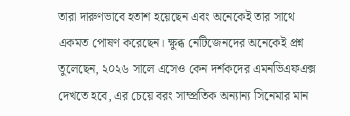তারা দারুণভাবে হতাশ হয়েছেন এবং অনেকেই তার সাথে একমত পোষণ করেছেন। ক্ষুব্ধ নেটিজেনদের অনেকেই প্রশ্ন তুলেছেন, ২০২৬ সালে এসেও কেন দর্শকদের এমনভিএফএক্স দেখতে হবে, এর চেয়ে বরং সাম্প্রতিক অন্যান্য সিনেমার মান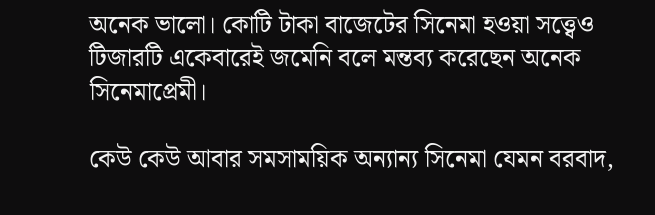অনেক ভালো। কোটি টাকা বাজেটের সিনেমা হওয়া সত্ত্বেও টিজারটি একেবারেই জমেনি বলে মন্তব্য করেছেন অনেক সিনেমাপ্রেমী।

কেউ কেউ আবার সমসাময়িক অন্যান্য সিনেমা যেমন বরবাদ,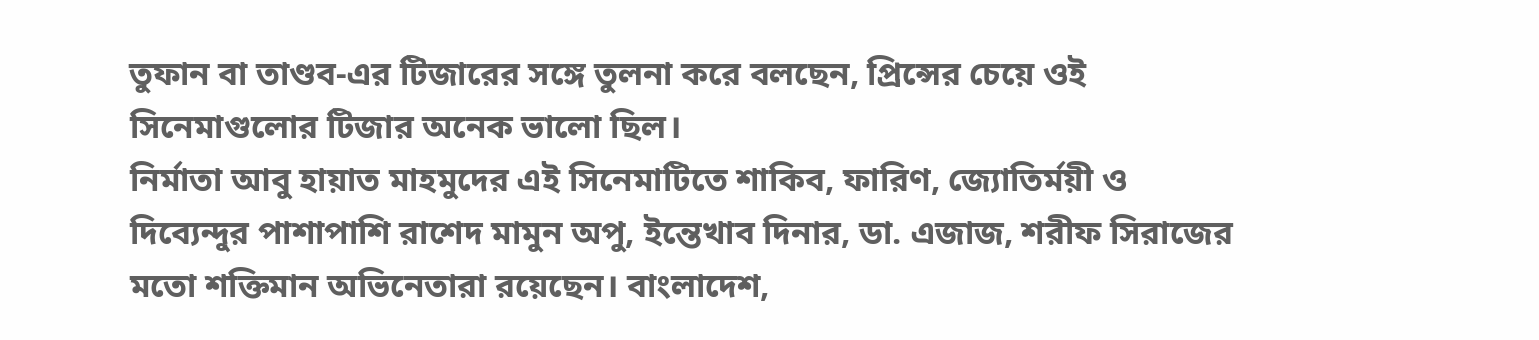তুফান বা তাণ্ডব-এর টিজারের সঙ্গে তুলনা করে বলছেন, প্রিন্সের চেয়ে ওই সিনেমাগুলোর টিজার অনেক ভালো ছিল।
নির্মাতা আবু হায়াত মাহমুদের এই সিনেমাটিতে শাকিব, ফারিণ, জ্যোতির্ময়ী ও দিব্যেন্দুর পাশাপাশি রাশেদ মামুন অপু, ইন্তেখাব দিনার, ডা. এজাজ, শরীফ সিরাজের মতো শক্তিমান অভিনেতারা রয়েছেন। বাংলাদেশ,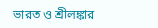ভারত ও শ্রীলঙ্কার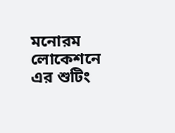মনোরম লোকেশনে এর শুটিং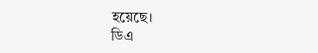হয়েছে।
ডিএ